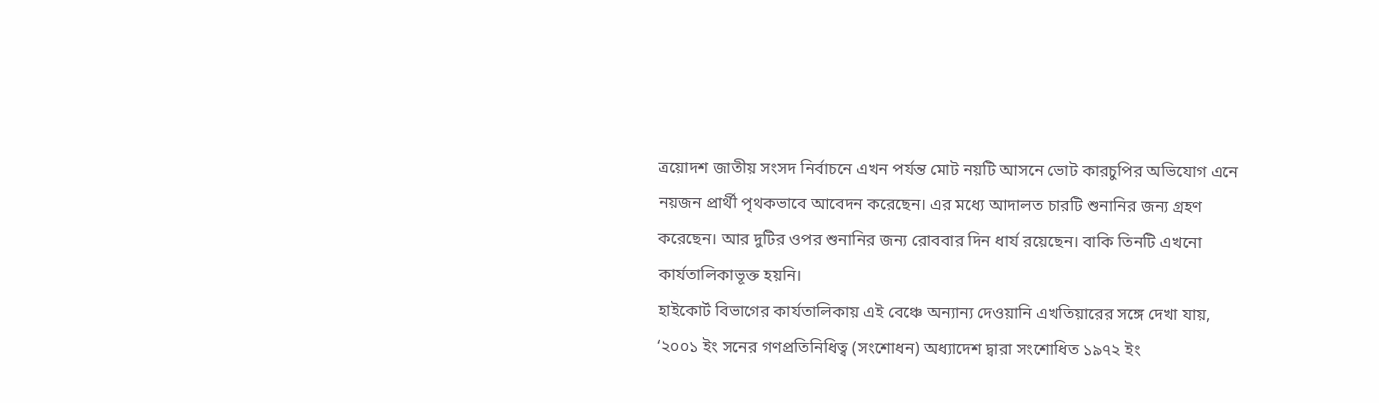ত্রয়োদশ জাতীয় সংসদ নির্বাচনে এখন পর্যন্ত মোট নয়টি আসনে ভোট কারচুপির অভিযোগ এনে নয়জন প্রার্থী পৃথকভাবে আবেদন করেছেন। এর মধ্যে আদালত চারটি শুনানির জন্য গ্রহণ করেছেন। আর দুটির ওপর শুনানির জন্য রোববার দিন ধার্য রয়েছেন। বাকি তিনটি এখনো কার্যতালিকাভূক্ত হয়নি।
হাইকোর্ট বিভাগের কার্যতালিকায় এই বেঞ্চে অন্যান্য দেওয়ানি এখতিয়ারের সঙ্গে দেখা যায়, ‘২০০১ ইং সনের গণপ্রতিনিধিত্ব (সংশোধন) অধ্যাদেশ দ্বারা সংশোধিত ১৯৭২ ইং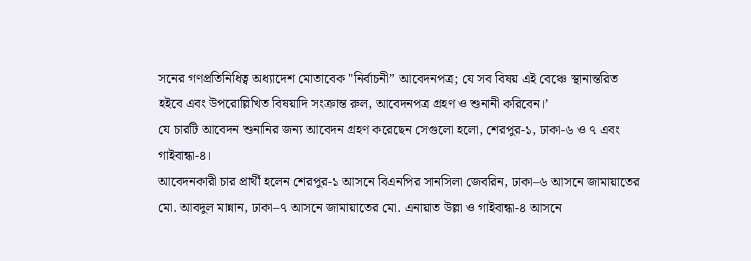সনের গণপ্রতিনিধিত্ব অধ্যাদেশ মোতাবেক "নির্বাচনী” আবেদনপত্র; যে সব বিষয় এই বেঞ্চে স্থানান্তরিত হইবে এবং উপরোল্লিখিত বিষয়াদি সংক্রান্ত রুল, আবেদনপত্র গ্রহণ ও শুনানী করিবেন।’
যে চারটি আবেদন শুনানির জন্য আবেদন গ্রহণ করেছেন সেগুলো হলো, শেরপুর-১, ঢাকা-৬ ও ৭ এবং গাইবান্ধা-৪।
আবেদনকারী চার প্রার্থী হলেন শেরপুর-১ আসনে বিএনপির সানসিলা জেবরিন, ঢাকা–৬ আসনে জামায়াতের মো. আবদুল মান্নান, ঢাকা–৭ আসনে জামায়াতের মো. এনায়াত উল্লা ও গাইবান্ধা-৪ আসনে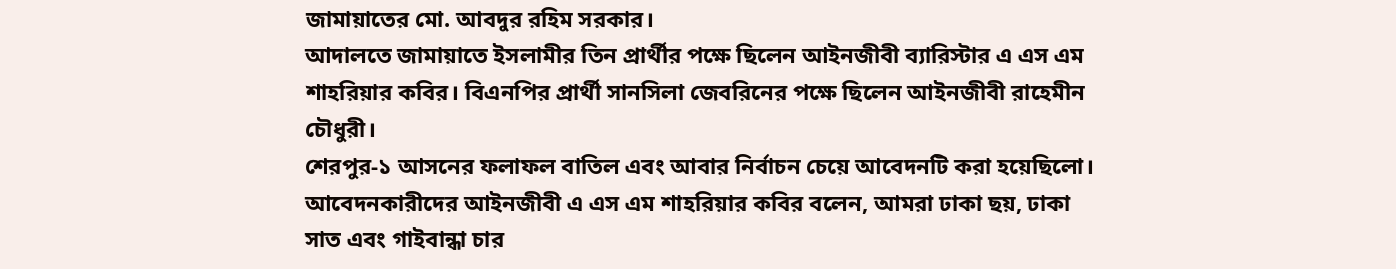জামায়াতের মো. আবদুর রহিম সরকার।
আদালতে জামায়াতে ইসলামীর তিন প্রার্থীর পক্ষে ছিলেন আইনজীবী ব্যারিস্টার এ এস এম শাহরিয়ার কবির। বিএনপির প্রার্থী সানসিলা জেবরিনের পক্ষে ছিলেন আইনজীবী রাহেমীন চৌধুরী।
শেরপুর-১ আসনের ফলাফল বাতিল এবং আবার নির্বাচন চেয়ে আবেদনটি করা হয়েছিলো।
আবেদনকারীদের আইনজীবী এ এস এম শাহরিয়ার কবির বলেন, আমরা ঢাকা ছয়, ঢাকা সাত এবং গাইবান্ধা চার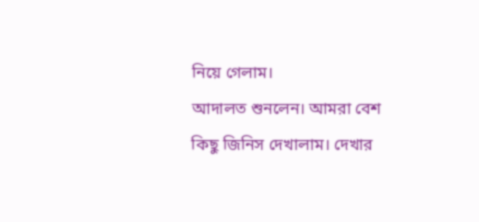নিয়ে গেলাম।
আদালত শুনলেন। আমরা বেশ কিছু জিনিস দেখালাম। দেখার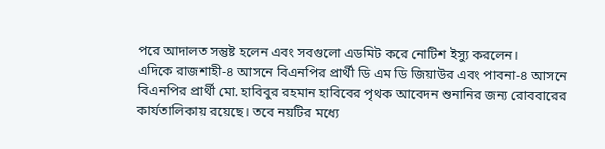পরে আদালত সন্তুষ্ট হলেন এবং সবগুলো এডমিট করে নোটিশ ইস্যু করলেন।
এদিকে রাজশাহী-৪ আসনে বিএনপির প্রার্থী ডি এম ডি জিয়াউর এবং পাবনা-৪ আসনে বিএনপির প্রার্থী মো. হাবিবুর রহমান হাবিবের পৃথক আবেদন শুনানির জন্য রোববারের কার্যতালিকায় রয়েছে। তবে নয়টির মধ্যে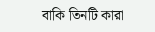বাকি তিনটি কারা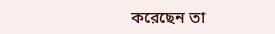করেছেন তা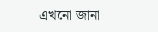এখনো জানা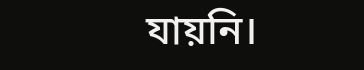যায়নি।